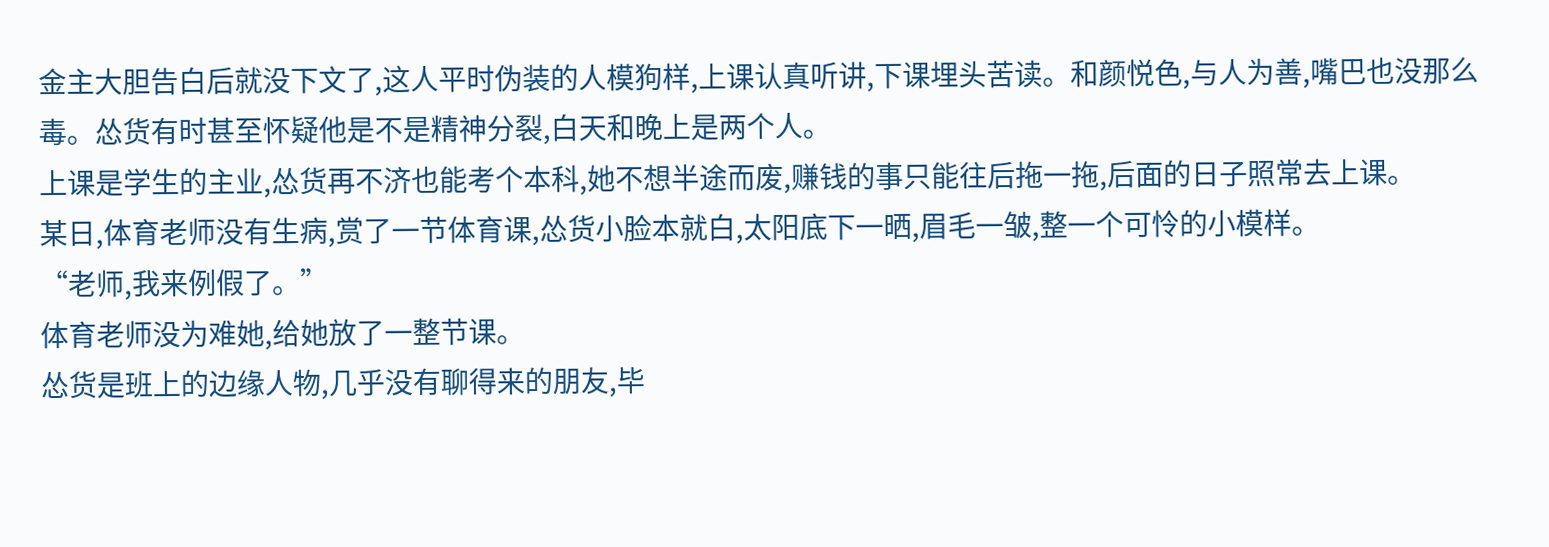金主大胆告白后就没下文了,这人平时伪装的人模狗样,上课认真听讲,下课埋头苦读。和颜悦色,与人为善,嘴巴也没那么毒。怂货有时甚至怀疑他是不是精神分裂,白天和晚上是两个人。
上课是学生的主业,怂货再不济也能考个本科,她不想半途而废,赚钱的事只能往后拖一拖,后面的日子照常去上课。
某日,体育老师没有生病,赏了一节体育课,怂货小脸本就白,太阳底下一晒,眉毛一皱,整一个可怜的小模样。
“老师,我来例假了。”
体育老师没为难她,给她放了一整节课。
怂货是班上的边缘人物,几乎没有聊得来的朋友,毕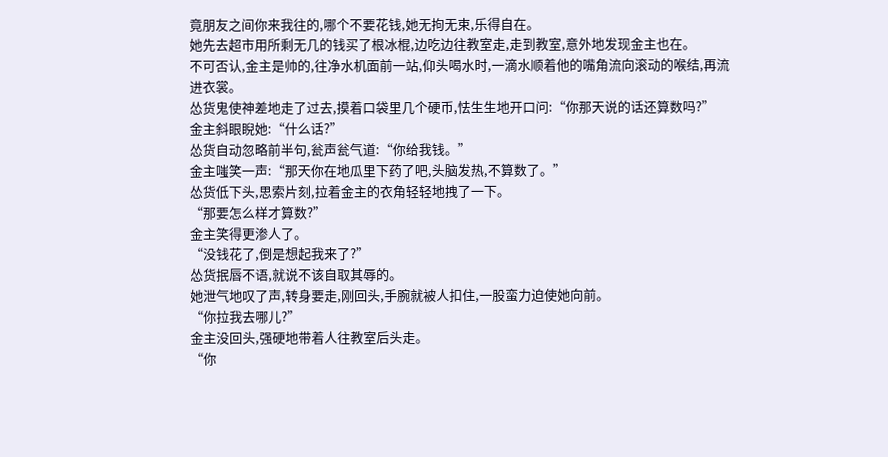竟朋友之间你来我往的,哪个不要花钱,她无拘无束,乐得自在。
她先去超市用所剩无几的钱买了根冰棍,边吃边往教室走,走到教室,意外地发现金主也在。
不可否认,金主是帅的,往净水机面前一站,仰头喝水时,一滴水顺着他的嘴角流向滚动的喉结,再流进衣裳。
怂货鬼使神差地走了过去,摸着口袋里几个硬币,怯生生地开口问:“你那天说的话还算数吗?”
金主斜眼睨她:“什么话?”
怂货自动忽略前半句,瓮声瓮气道:“你给我钱。”
金主嗤笑一声:“那天你在地瓜里下药了吧,头脑发热,不算数了。”
怂货低下头,思索片刻,拉着金主的衣角轻轻地拽了一下。
“那要怎么样才算数?”
金主笑得更渗人了。
“没钱花了,倒是想起我来了?”
怂货抿唇不语,就说不该自取其辱的。
她泄气地叹了声,转身要走,刚回头,手腕就被人扣住,一股蛮力迫使她向前。
“你拉我去哪儿?”
金主没回头,强硬地带着人往教室后头走。
“你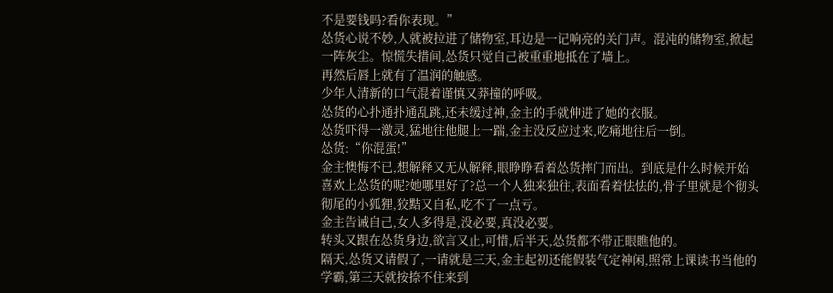不是要钱吗?看你表现。”
怂货心说不妙,人就被拉进了储物室,耳边是一记响亮的关门声。混沌的储物室,掀起一阵灰尘。惊慌失措间,怂货只觉自己被重重地抵在了墙上。
再然后唇上就有了温润的触感。
少年人清新的口气混着谨慎又莽撞的呼吸。
怂货的心扑通扑通乱跳,还未缓过神,金主的手就伸进了她的衣服。
怂货吓得一激灵,猛地往他腿上一踹,金主没反应过来,吃痛地往后一倒。
怂货:“你混蛋!”
金主懊悔不已,想解释又无从解释,眼睁睁看着怂货摔门而出。到底是什么时候开始喜欢上怂货的呢?她哪里好了?总一个人独来独往,表面看着怯怯的,骨子里就是个彻头彻尾的小狐狸,狡黠又自私,吃不了一点亏。
金主告诫自己,女人多得是,没必要,真没必要。
转头又跟在怂货身边,欲言又止,可惜,后半天,怂货都不带正眼瞧他的。
隔天,怂货又请假了,一请就是三天,金主起初还能假装气定神闲,照常上课读书当他的学霸,第三天就按捺不住来到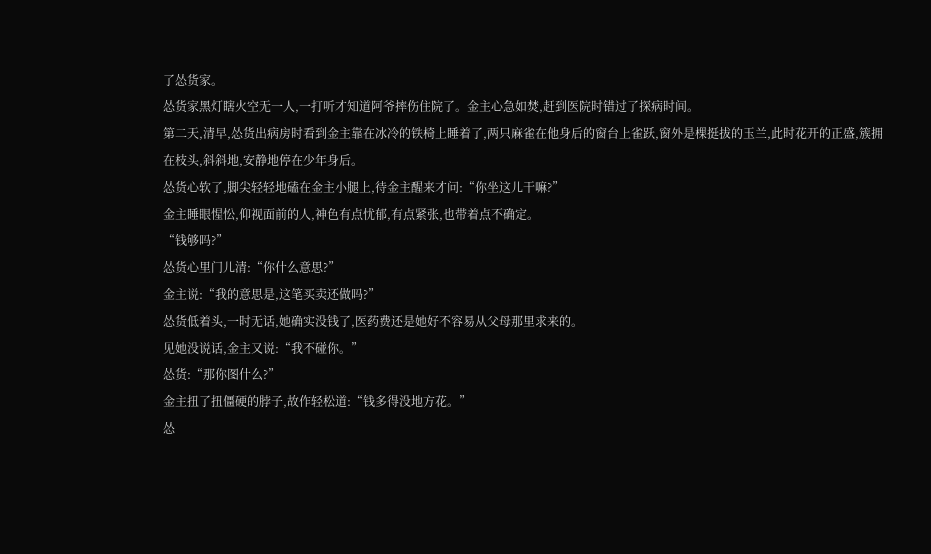了怂货家。
怂货家黑灯瞎火空无一人,一打听才知道阿爷摔伤住院了。金主心急如焚,赶到医院时错过了探病时间。
第二天,清早,怂货出病房时看到金主靠在冰冷的铁椅上睡着了,两只麻雀在他身后的窗台上雀跃,窗外是棵挺拔的玉兰,此时花开的正盛,簇拥在枝头,斜斜地,安静地停在少年身后。
怂货心软了,脚尖轻轻地磕在金主小腿上,待金主醒来才问:“你坐这儿干嘛?”
金主睡眼惺忪,仰视面前的人,神色有点忧郁,有点紧张,也带着点不确定。
“钱够吗?”
怂货心里门儿清:“你什么意思?”
金主说:“我的意思是,这笔买卖还做吗?”
怂货低着头,一时无话,她确实没钱了,医药费还是她好不容易从父母那里求来的。
见她没说话,金主又说:“我不碰你。”
怂货:“那你图什么?”
金主扭了扭僵硬的脖子,故作轻松道:“钱多得没地方花。”
怂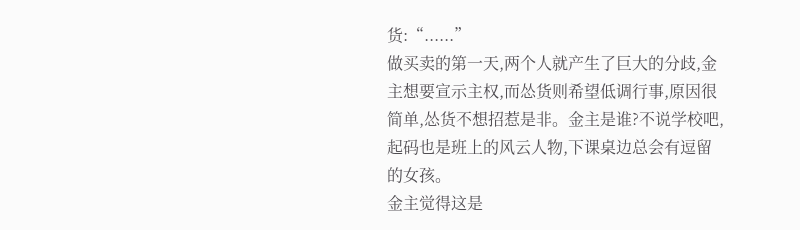货:“......”
做买卖的第一天,两个人就产生了巨大的分歧,金主想要宣示主权,而怂货则希望低调行事,原因很简单,怂货不想招惹是非。金主是谁?不说学校吧,起码也是班上的风云人物,下课桌边总会有逗留的女孩。
金主觉得这是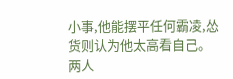小事,他能摆平任何霸凌,怂货则认为他太高看自己。
两人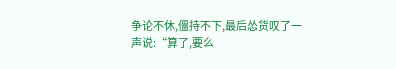争论不休,僵持不下,最后怂货叹了一声说:“算了,要么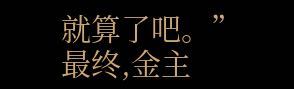就算了吧。”
最终,金主